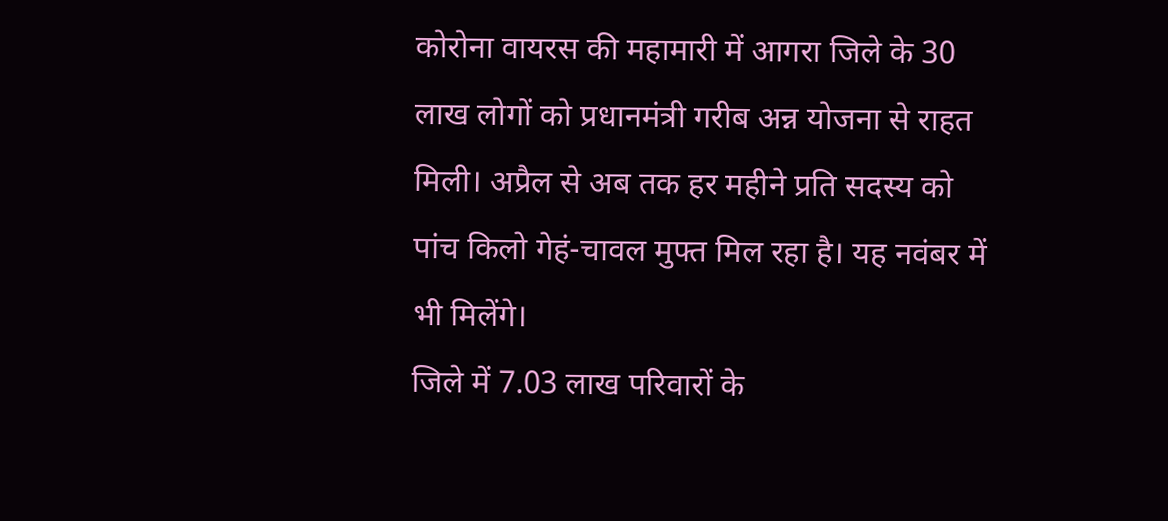कोरोना वायरस की महामारी में आगरा जिले के 30 लाख लोगों को प्रधानमंत्री गरीब अन्न योजना से राहत मिली। अप्रैल से अब तक हर महीने प्रति सदस्य को पांच किलो गेहं-चावल मुफ्त मिल रहा है। यह नवंबर में भी मिलेंगे।
जिले में 7.03 लाख परिवारों के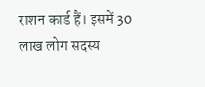राशन कार्ड हैं। इसमें 30 लाख लोग सदस्य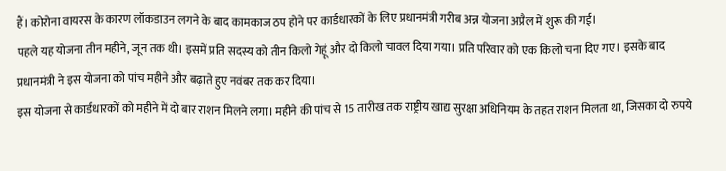हैं। कोरोना वायरस के कारण लॉकडाउन लगने के बाद कामकाज ठप होने पर कार्डधारकों के लिए प्रधानमंत्री गरीब अन्न योजना अप्रैल में शुरू की गई।
पहले यह योजना तीन महीने, जून तक थी। इसमें प्रति सदस्य को तीन किलो गेहूं और दो किलो चावल दिया गया। प्रति परिवार को एक किलो चना दिए गए। इसके बाद प्रधानमंत्री ने इस योजना को पांच महीने और बढ़ाते हुए नवंबर तक कर दिया।
इस योजना से कार्डधारकों को महीने में दो बार राशन मिलने लगा। महीने की पांच से 15 तारीख तक राष्ट्रीय खाद्य सुरक्षा अधिनियम के तहत राशन मिलता था, जिसका दो रुपये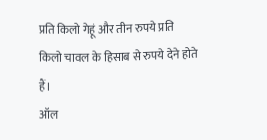प्रति किलो गेहूं और तीन रुपये प्रति किलो चावल के हिसाब से रुपये देने होते हैं।
ऑल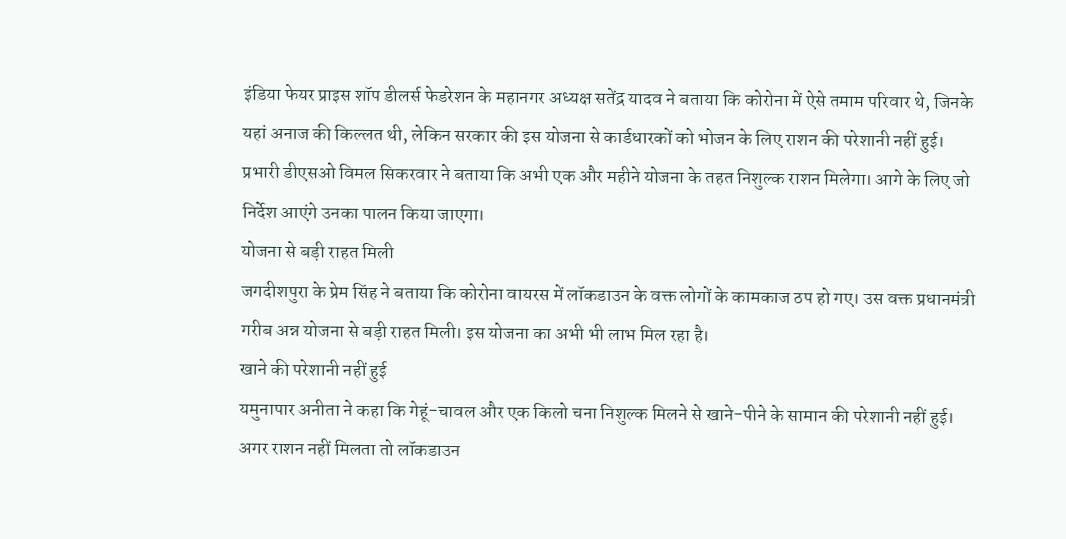इंडिया फेयर प्राइस शॉप डीलर्स फेडरेशन के महानगर अध्यक्ष सतेंद्र यादव ने बताया कि कोरोना में ऐसे तमाम परिवार थे, जिनके यहां अनाज की किल्लत थी, लेकिन सरकार की इस योजना से कार्डधारकों को भोजन के लिए राशन की परेशानी नहीं हुई।
प्रभारी डीएसओ विमल सिकरवार ने बताया कि अभी एक और महीने योजना के तहत निशुल्क राशन मिलेगा। आगे के लिए जो निर्देश आएंगे उनका पालन किया जाएगा।
योजना से बड़ी राहत मिली
जगदीशपुरा के प्रेम सिंह ने बताया कि कोरोना वायरस में लॉकडाउन के वक्त लोगों के कामकाज ठप हो गए। उस वक्त प्रधानमंत्री गरीब अन्न योजना से बड़ी राहत मिली। इस योजना का अभी भी लाभ मिल रहा है।
खाने की परेशानी नहीं हुई
यमुनापार अनीता ने कहा कि गेहूं-चावल और एक किलो चना निशुल्क मिलने से खाने-पीने के सामान की परेशानी नहीं हुई। अगर राशन नहीं मिलता तो लॉकडाउन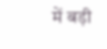में बड़ी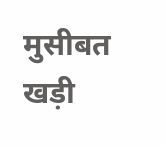मुसीबत खड़ी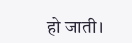हो जाती।